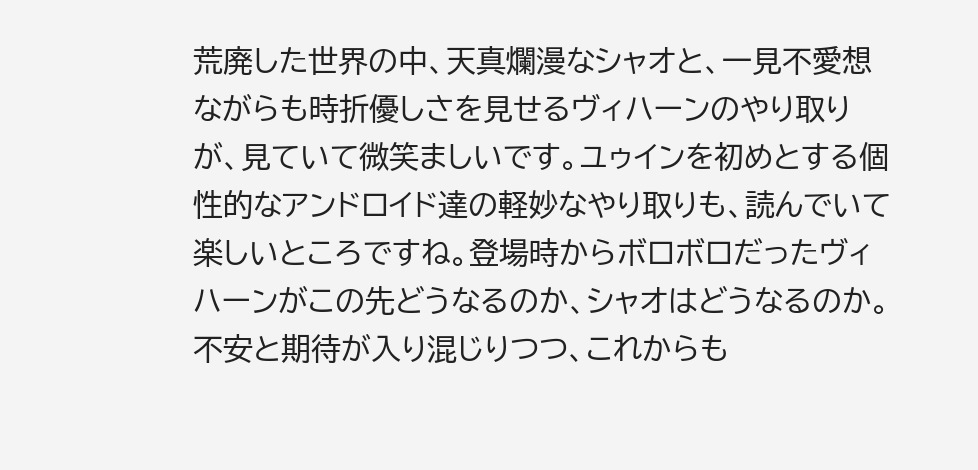荒廃した世界の中、天真爛漫なシャオと、一見不愛想ながらも時折優しさを見せるヴィハーンのやり取りが、見ていて微笑ましいです。ユゥインを初めとする個性的なアンドロイド達の軽妙なやり取りも、読んでいて楽しいところですね。登場時からボロボロだったヴィハーンがこの先どうなるのか、シャオはどうなるのか。不安と期待が入り混じりつつ、これからも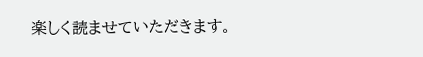楽しく読ませていただきます。